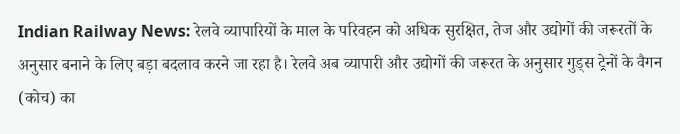Indian Railway News: रेलवे व्यापारियों के माल के परिवहन को अधिक सुरक्षित, तेज और उद्योगों की जरूरतों के अनुसार बनाने के लिए बड़ा बदलाव करने जा रहा है। रेलवे अब व्यापारी और उद्योगों की जरूरत के अनुसार गुड्स ट्रेनों के वैगन (कोच) का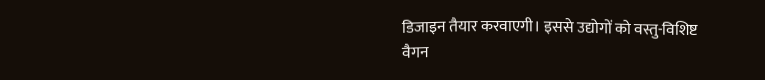डिजाइन तैयार करवाएगी। इससे उद्योगों को वस्तु-विशिष्ट वैगन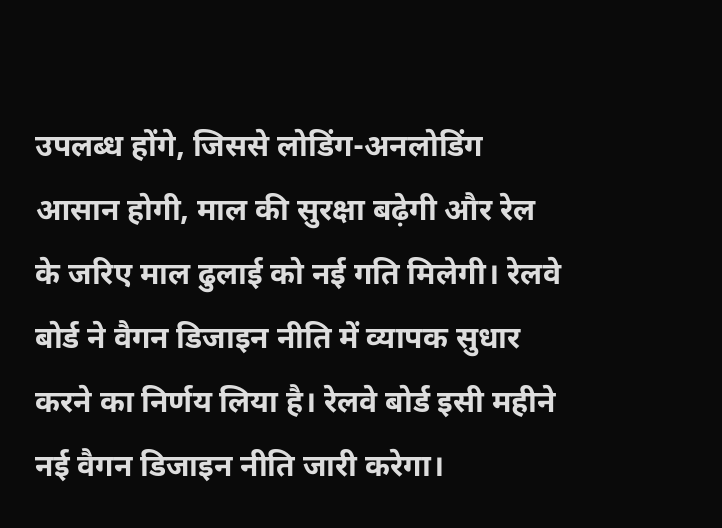उपलब्ध होंगे, जिससे लोडिंग-अनलोडिंग आसान होगी, माल की सुरक्षा बढ़ेगी और रेल के जरिए माल ढुलाई को नई गति मिलेगी। रेलवे बोर्ड ने वैगन डिजाइन नीति में व्यापक सुधार करने का निर्णय लिया है। रेलवे बोर्ड इसी महीने नई वैगन डिजाइन नीति जारी करेगा।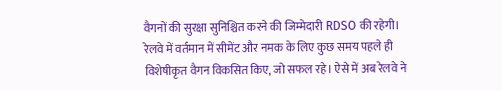वैगनों की सुरक्षा सुनिश्चित करने की जिम्मेदारी RDSO की रहेगी।
रेलवे में वर्तमान में सीमेंट और नमक के लिए कुछ समय पहले ही विशेषीकृत वैगन विकसित किए, जो सफल रहे। ऐसे में अब रेलवे ने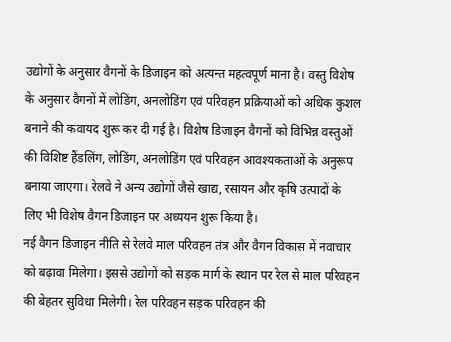उद्योगों के अनुसार वैगनों के डिजाइन को अत्यन्त महत्वपूर्ण माना है। वस्तु विशेष के अनुसार वैगनों में लोडिंग, अनलोडिंग एवं परिवहन प्रक्रियाओं को अधिक कुशल बनाने की कवायद शुरू कर दी गई है। विशेष डिजाइन वैगनों को विभिन्न वस्तुओं की विशिष्ट हैंडलिंग, लोडिंग, अनलोडिंग एवं परिवहन आवश्यकताओं के अनुरूप बनाया जाएगा। रेलवे ने अन्य उद्योगों जैसे खाद्य, रसायन और कृषि उत्पादों के लिए भी विशेष वैगन डिजाइन पर अध्ययन शुरू किया है।
नई वैगन डिजाइन नीति से रेलवे माल परिवहन तंत्र और वैगन विकास में नवाचार को बढ़ावा मिलेगा। इससे उद्योगों को सड़क मार्ग के स्थान पर रेल से माल परिवहन की बेहतर सुविधा मिलेगी। रेल परिवहन सड़क परिवहन की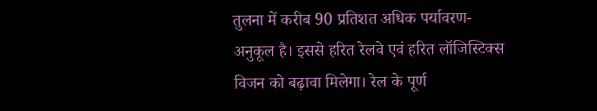तुलना में करीब 90 प्रतिशत अधिक पर्यावरण-अनुकूल है। इससे हरित रेलवे एवं हरित लॉजिस्टिक्स विजन को बढ़ावा मिलेगा। रेल के पूर्ण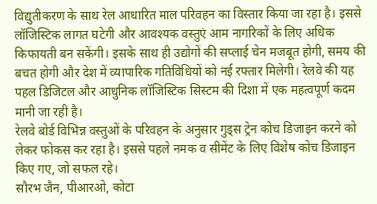विद्युतीकरण के साथ रेल आधारित माल परिवहन का विस्तार किया जा रहा है। इससे लॉजिस्टिक लागत घटेगी और आवश्यक वस्तुएं आम नागरिकों के लिए अधिक किफायती बन सकेंगी। इसके साथ ही उद्योगों की सप्लाई चेन मजबूत होगी, समय की बचत होगी और देश में व्यापारिक गतिविधियों को नई रफ्तार मिलेगी। रेलवे की यह पहल डिजिटल और आधुनिक लॉजिस्टिक सिस्टम की दिशा में एक महत्वपूर्ण कदम मानी जा रही है।
रेलवे बोर्ड विभिन्न वस्तुओं के परिवहन के अनुसार गुड्स ट्रेन कोच डिजाइन करने को लेकर फोकस कर रहा है। इससे पहले नमक व सीमेंट के लिए विशेष कोच डिजाइन किए गए, जो सफल रहे।
सौरभ जैन, पीआरओ, कोटा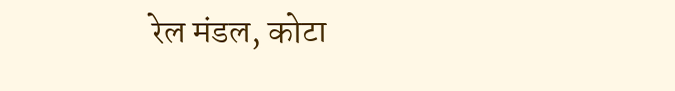रेल मंडल, कोटा